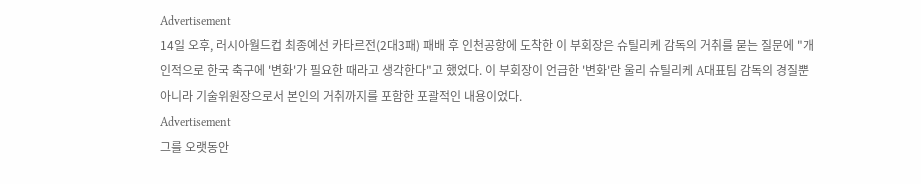Advertisement
14일 오후, 러시아월드컵 최종예선 카타르전(2대3패) 패배 후 인천공항에 도착한 이 부회장은 슈틸리케 감독의 거취를 묻는 질문에 "개인적으로 한국 축구에 '변화'가 필요한 때라고 생각한다"고 했었다. 이 부회장이 언급한 '변화'란 울리 슈틸리케 A대표팀 감독의 경질뿐 아니라 기술위원장으로서 본인의 거취까지를 포함한 포괄적인 내용이었다.
Advertisement
그를 오랫동안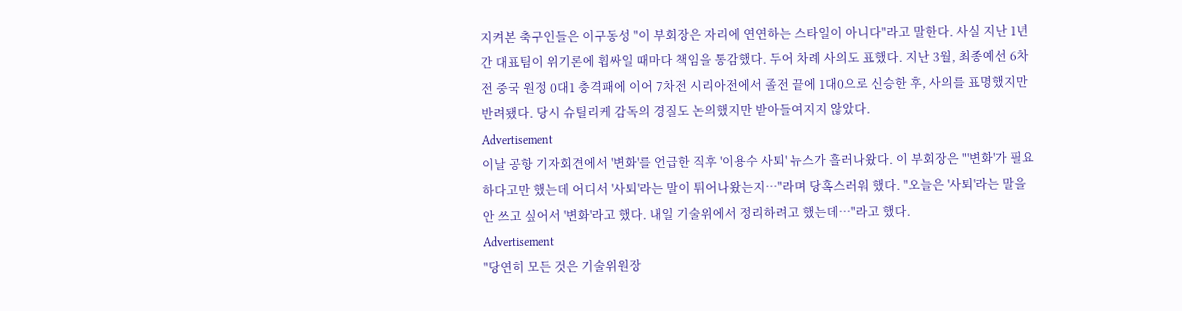지켜본 축구인들은 이구동성 "이 부회장은 자리에 연연하는 스타일이 아니다"라고 말한다. 사실 지난 1년간 대표팀이 위기론에 휩싸일 때마다 책임을 통감했다. 두어 차례 사의도 표했다. 지난 3월, 최종예선 6차전 중국 원정 0대1 충격패에 이어 7차전 시리아전에서 졸전 끝에 1대0으로 신승한 후, 사의를 표명했지만 반려됐다. 당시 슈틸리케 감독의 경질도 논의했지만 받아들여지지 않았다.
Advertisement
이날 공항 기자회견에서 '변화'를 언급한 직후 '이용수 사퇴' 뉴스가 흘러나왔다. 이 부회장은 "'변화'가 필요하다고만 했는데 어디서 '사퇴'라는 말이 튀어나왔는지…"라며 당혹스러워 했다. "오늘은 '사퇴'라는 말을 안 쓰고 싶어서 '변화'라고 했다. 내일 기술위에서 정리하려고 했는데…"라고 했다.
Advertisement
"당연히 모든 것은 기술위원장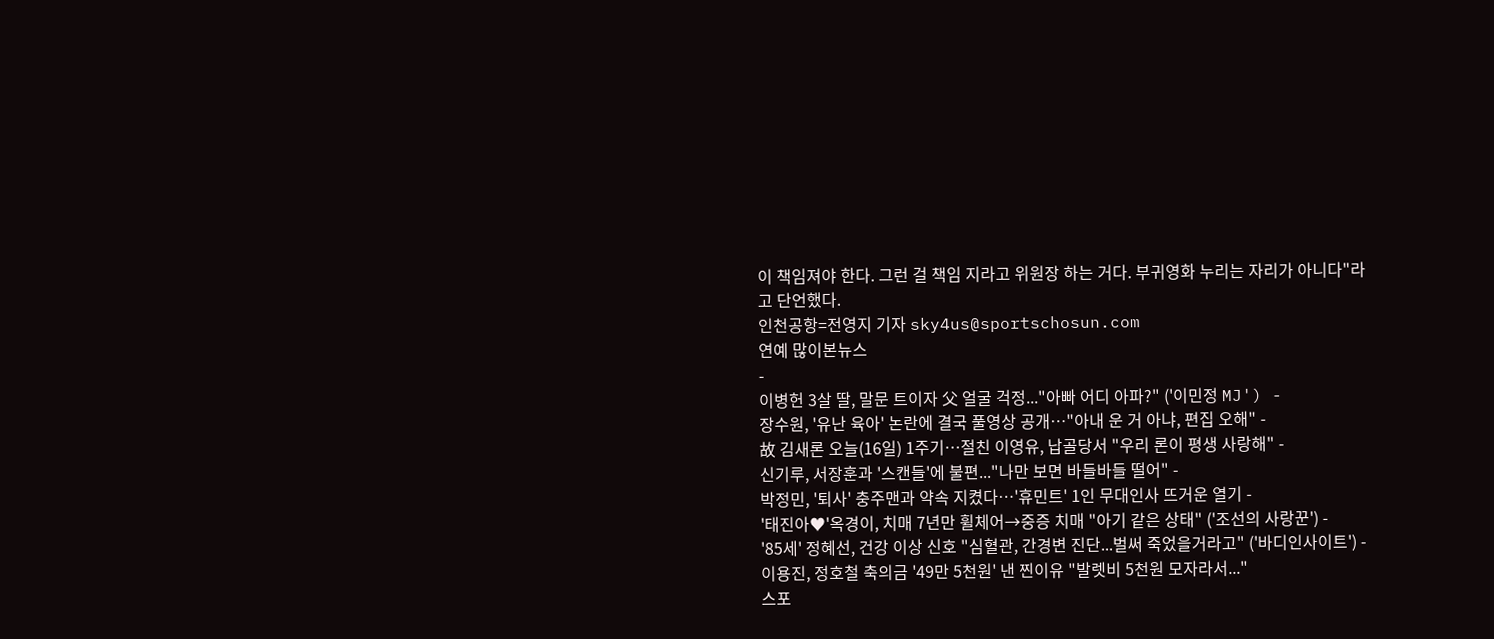이 책임져야 한다. 그런 걸 책임 지라고 위원장 하는 거다. 부귀영화 누리는 자리가 아니다"라고 단언했다.
인천공항=전영지 기자 sky4us@sportschosun.com
연예 많이본뉴스
-
이병헌 3살 딸, 말문 트이자 父 얼굴 걱정..."아빠 어디 아파?" ('이민정 MJ') -
장수원, '유난 육아' 논란에 결국 풀영상 공개…"아내 운 거 아냐, 편집 오해" -
故 김새론 오늘(16일) 1주기…절친 이영유, 납골당서 "우리 론이 평생 사랑해" -
신기루, 서장훈과 '스캔들'에 불편..."나만 보면 바들바들 떨어" -
박정민, '퇴사' 충주맨과 약속 지켰다…'휴민트' 1인 무대인사 뜨거운 열기 -
'태진아♥'옥경이, 치매 7년만 휠체어→중증 치매 "아기 같은 상태" ('조선의 사랑꾼') -
'85세' 정혜선, 건강 이상 신호 "심혈관, 간경변 진단...벌써 죽었을거라고" ('바디인사이트') -
이용진, 정호철 축의금 '49만 5천원' 낸 찐이유 "발렛비 5천원 모자라서..."
스포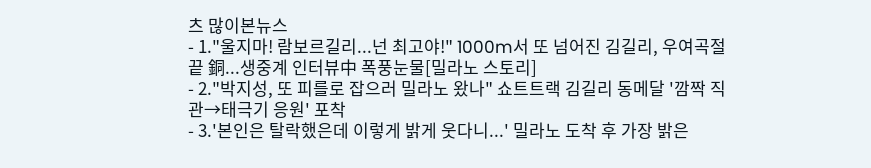츠 많이본뉴스
- 1."울지마! 람보르길리...넌 최고야!" 1000m서 또 넘어진 김길리, 우여곡절 끝 銅...생중계 인터뷰中 폭풍눈물[밀라노 스토리]
- 2."박지성, 또 피를로 잡으러 밀라노 왔나" 쇼트트랙 김길리 동메달 '깜짝 직관→태극기 응원' 포착
- 3.'본인은 탈락했은데 이렇게 밝게 웃다니...' 밀라노 도착 후 가장 밝은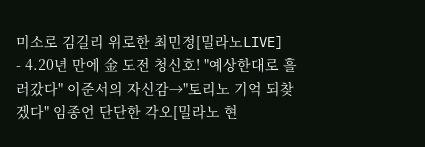미소로 김길리 위로한 최민정[밀라노LIVE]
- 4.20년 만에 金 도전 청신호! "예상한대로 흘러갔다" 이준서의 자신감→"토리노 기억 되찾겠다" 임종언 단단한 각오[밀라노 현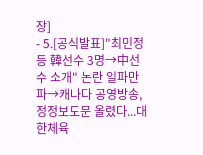장]
- 5.[공식발표]"최민정 등 韓선수 3명→中선수 소개" 논란 일파만파→캐나다 공영방송, 정정보도문 올렸다...대한체육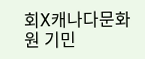회X캐나다문화원 기민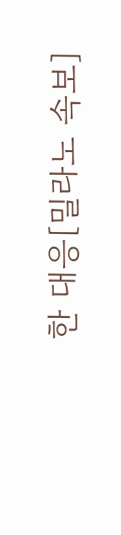한 대응[밀라노 속보]